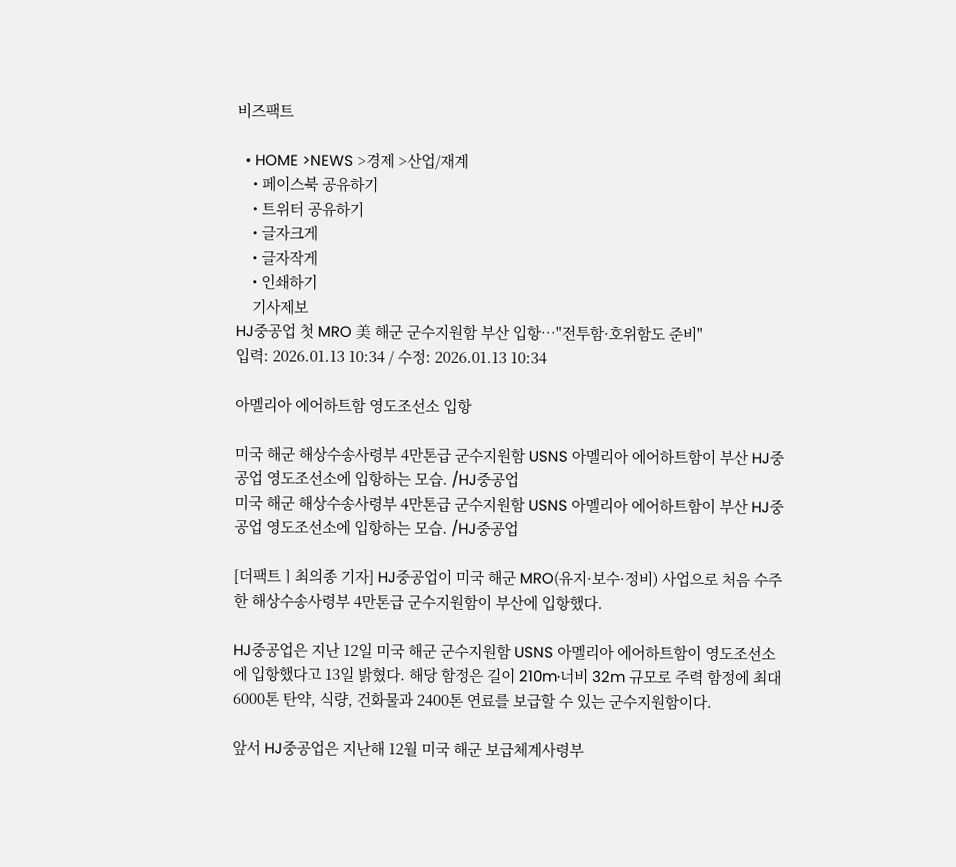비즈팩트

  • HOME >NEWS >경제 >산업/재계
    • 페이스북 공유하기
    • 트위터 공유하기
    • 글자크게
    • 글자작게
    • 인쇄하기
    기사제보
HJ중공업 첫 MRO 美 해군 군수지원함 부산 입항…"전투함·호위함도 준비"
입력: 2026.01.13 10:34 / 수정: 2026.01.13 10:34

아멜리아 에어하트함 영도조선소 입항

미국 해군 해상수송사령부 4만톤급 군수지원함 USNS 아멜리아 에어하트함이 부산 HJ중공업 영도조선소에 입항하는 모습. /HJ중공업
미국 해군 해상수송사령부 4만톤급 군수지원함 USNS 아멜리아 에어하트함이 부산 HJ중공업 영도조선소에 입항하는 모습. /HJ중공업

[더팩트ㅣ최의종 기자] HJ중공업이 미국 해군 MRO(유지·보수·정비) 사업으로 처음 수주한 해상수송사령부 4만톤급 군수지원함이 부산에 입항했다.

HJ중공업은 지난 12일 미국 해군 군수지원함 USNS 아멜리아 에어하트함이 영도조선소에 입항했다고 13일 밝혔다. 해당 함정은 길이 210m·너비 32m 규모로 주력 함정에 최대 6000톤 탄약, 식량, 건화물과 2400톤 연료를 보급할 수 있는 군수지원함이다.

앞서 HJ중공업은 지난해 12월 미국 해군 보급체계사령부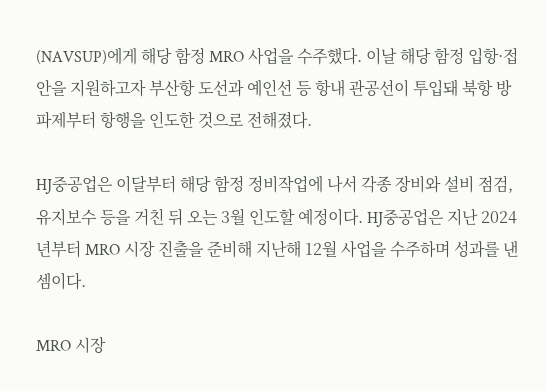(NAVSUP)에게 해당 함정 MRO 사업을 수주했다. 이날 해당 함정 입항·접안을 지원하고자 부산항 도선과 예인선 등 항내 관공선이 투입돼 북항 방파제부터 항행을 인도한 것으로 전해졌다.

HJ중공업은 이달부터 해당 함정 정비작업에 나서 각종 장비와 설비 점검, 유지보수 등을 거친 뒤 오는 3월 인도할 예정이다. HJ중공업은 지난 2024년부터 MRO 시장 진출을 준비해 지난해 12월 사업을 수주하며 성과를 낸 셈이다.

MRO 시장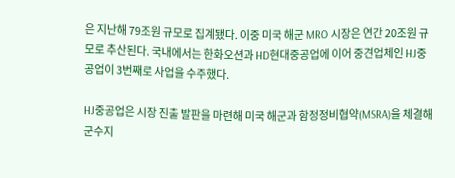은 지난해 79조원 규모로 집계됐다. 이중 미국 해군 MRO 시장은 연간 20조원 규모로 추산된다. 국내에서는 한화오션과 HD현대중공업에 이어 중견업체인 HJ중공업이 3번째로 사업을 수주했다.

HJ중공업은 시장 진출 발판을 마련해 미국 해군과 함정정비협약(MSRA)을 체결해 군수지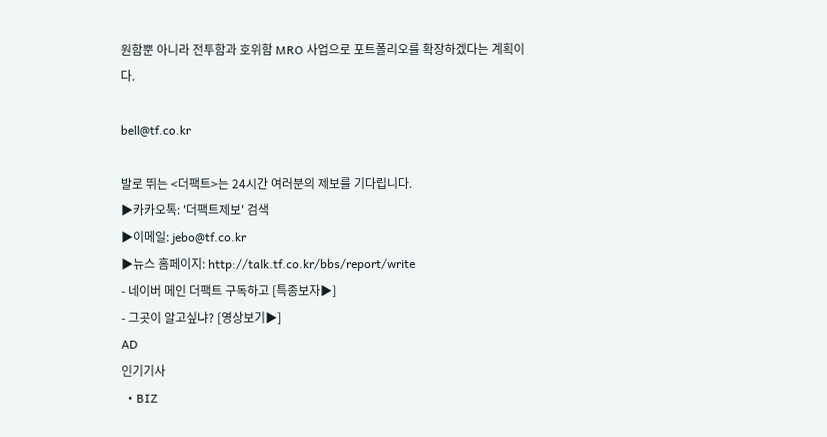원함뿐 아니라 전투함과 호위함 MRO 사업으로 포트폴리오를 확장하겠다는 계획이다.

bell@tf.co.kr

발로 뛰는 <더팩트>는 24시간 여러분의 제보를 기다립니다.
▶카카오톡: '더팩트제보' 검색
▶이메일: jebo@tf.co.kr
▶뉴스 홈페이지: http://talk.tf.co.kr/bbs/report/write
- 네이버 메인 더팩트 구독하고 [특종보자▶]
- 그곳이 알고싶냐? [영상보기▶]
AD
인기기사
  • BIZ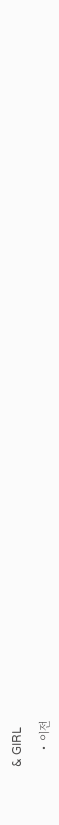& GIRL

    • 이전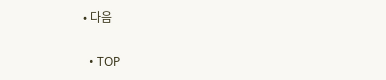• 다음

  • TOP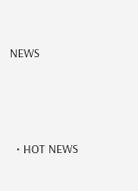NEWS



  • HOT NEWS